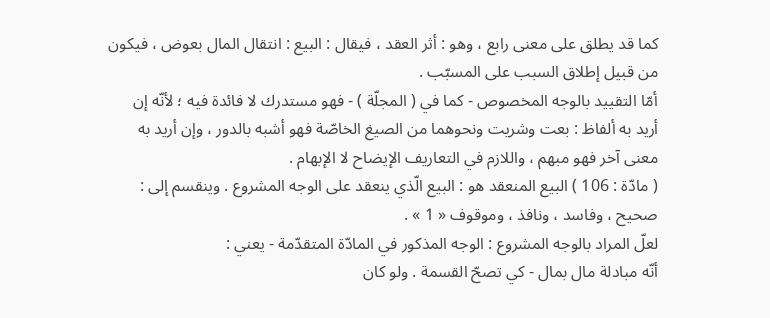كما قد يطلق على معنى رابع ، وهو : أثر العقد ، فيقال : البيع : انتقال المال بعوض ، فيكون من قبيل إطلاق السبب على المسبّب .
أمّا التقييد بالوجه المخصوص - كما في ( المجلّة ) - فهو مستدرك لا فائدة فيه ؛ لأنّه إن أريد به ألفاظ : بعت وشريت ونحوهما من الصيغ الخاصّة فهو أشبه بالدور ، وإن أريد به معنى آخر فهو مبهم ، واللازم في التعاريف الإيضاح لا الإبهام .
( مادّة : 106 ) البيع المنعقد هو : البيع الّذي ينعقد على الوجه المشروع . وينقسم إلى : صحيح ، وفاسد ، ونافذ ، وموقوف « 1 » .
لعلّ المراد بالوجه المشروع : الوجه المذكور في المادّة المتقدّمة - يعني :
أنّه مبادلة مال بمال - كي تصحّ القسمة . ولو كان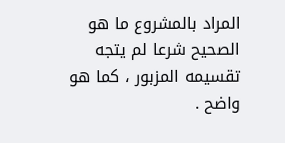المراد بالمشروع ما هو الصحيح شرعا لم يتجه تقسيمه المزبور ، كما هو واضح .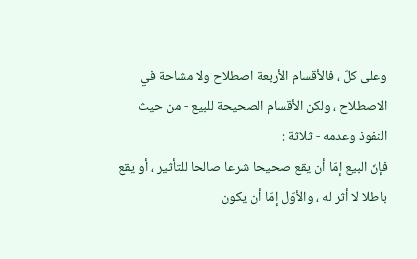وعلى كلّ ، فالأقسام الأربعة اصطلاح ولا مشاحة في الاصطلاح ، ولكن الأقسام الصحيحة للبيع - من حيث النفوذ وعدمه - ثلاثة :
فإنّ البيع إمّا أن يقع صحيحا شرعا صالحا للتأثير ، أو يقع باطلا لا أثر له ، والأوّل إمّا أن يكون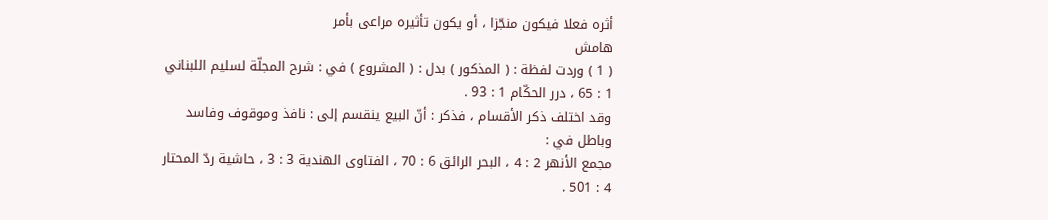أثره فعلا فيكون منجّزا ، أو يكون تأثيره مراعى بأمر
هامش
( 1 ) وردت لفظة : ( المذكور ) بدل : ( المشروع ) في : شرح المجلّة لسليم اللبناني 1 : 65 ، درر الحكّام 1 : 93 .
وقد اختلف ذكر الأقسام ، فذكر : أنّ البيع ينقسم إلى : نافذ وموقوف وفاسد وباطل في :
مجمع الأنهر 2 : 4 ، البحر الرائق 6 : 70 ، الفتاوى الهندية 3 : 3 ، حاشية ردّ المحتار 4 : 501 .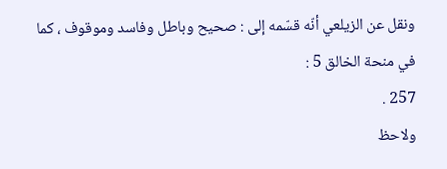ونقل عن الزيلعي أنّه قسّمه إلى : صحيح وباطل وفاسد وموقوف ، كما في منحة الخالق 5 :
257 .
ولاحظ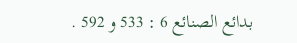بدائع الصنائع 6 : 533 و 592 .